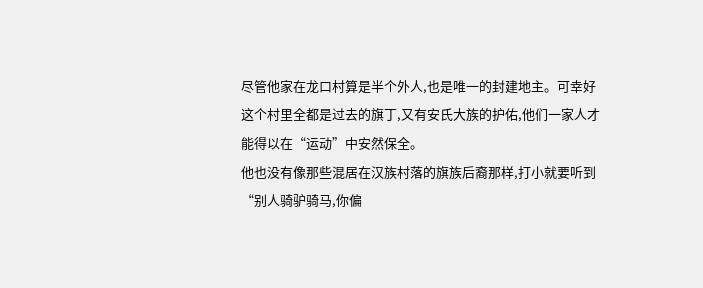尽管他家在龙口村算是半个外人,也是唯一的封建地主。可幸好这个村里全都是过去的旗丁,又有安氏大族的护佑,他们一家人才能得以在“运动”中安然保全。
他也没有像那些混居在汉族村落的旗族后裔那样,打小就要听到“别人骑驴骑马,你偏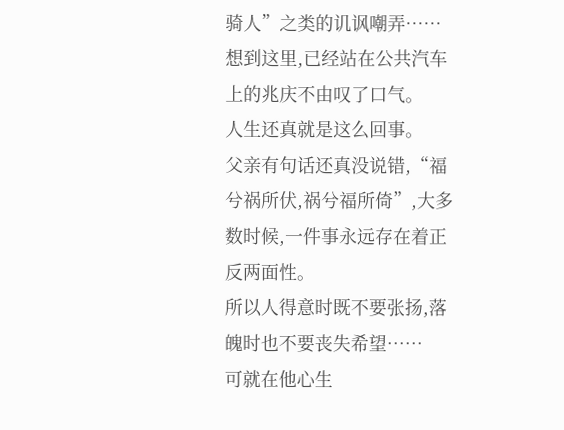骑人”之类的讥讽嘲弄……
想到这里,已经站在公共汽车上的兆庆不由叹了口气。
人生还真就是这么回事。
父亲有句话还真没说错,“福兮祸所伏,祸兮福所倚”,大多数时候,一件事永远存在着正反两面性。
所以人得意时既不要张扬,落魄时也不要丧失希望……
可就在他心生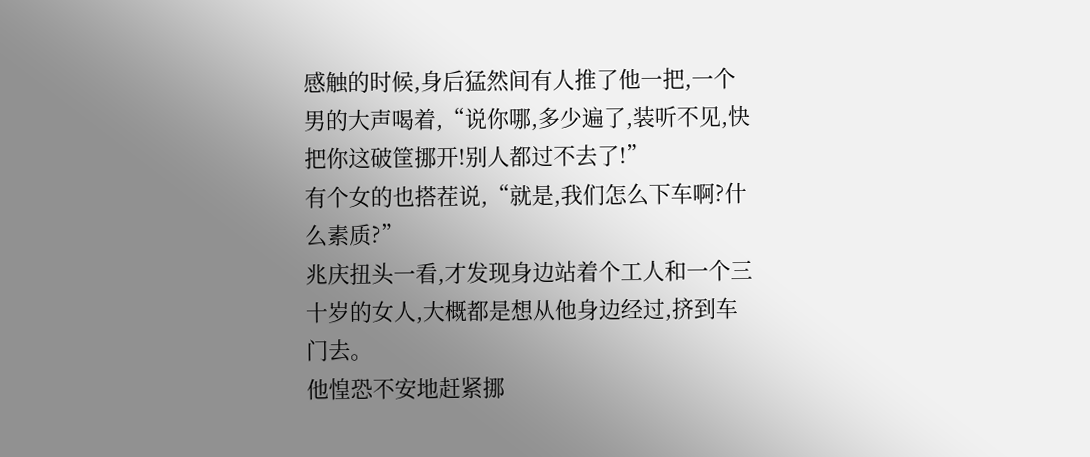感触的时候,身后猛然间有人推了他一把,一个男的大声喝着,“说你哪,多少遍了,装听不见,快把你这破筐挪开!别人都过不去了!”
有个女的也搭茬说,“就是,我们怎么下车啊?什么素质?”
兆庆扭头一看,才发现身边站着个工人和一个三十岁的女人,大概都是想从他身边经过,挤到车门去。
他惶恐不安地赶紧挪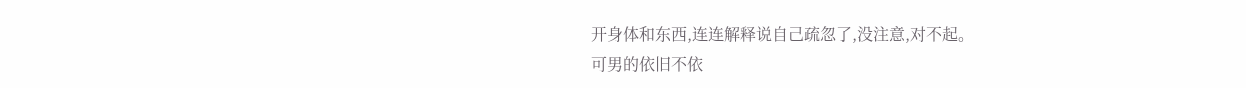开身体和东西,连连解释说自己疏忽了,没注意,对不起。
可男的依旧不依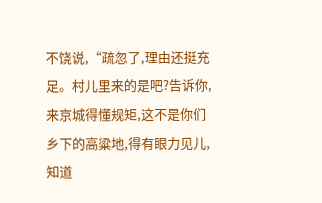不饶说,“疏忽了,理由还挺充足。村儿里来的是吧?告诉你,来京城得懂规矩,这不是你们乡下的高粱地,得有眼力见儿,知道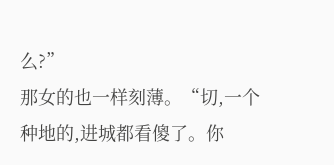么?”
那女的也一样刻薄。“切,一个种地的,进城都看傻了。你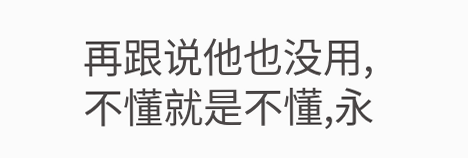再跟说他也没用,不懂就是不懂,永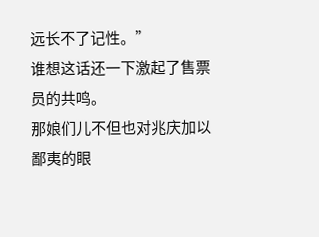远长不了记性。”
谁想这话还一下激起了售票员的共鸣。
那娘们儿不但也对兆庆加以鄙夷的眼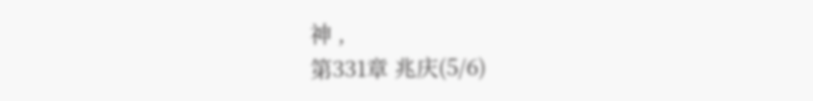神 ,
第331章 兆庆(5/6)